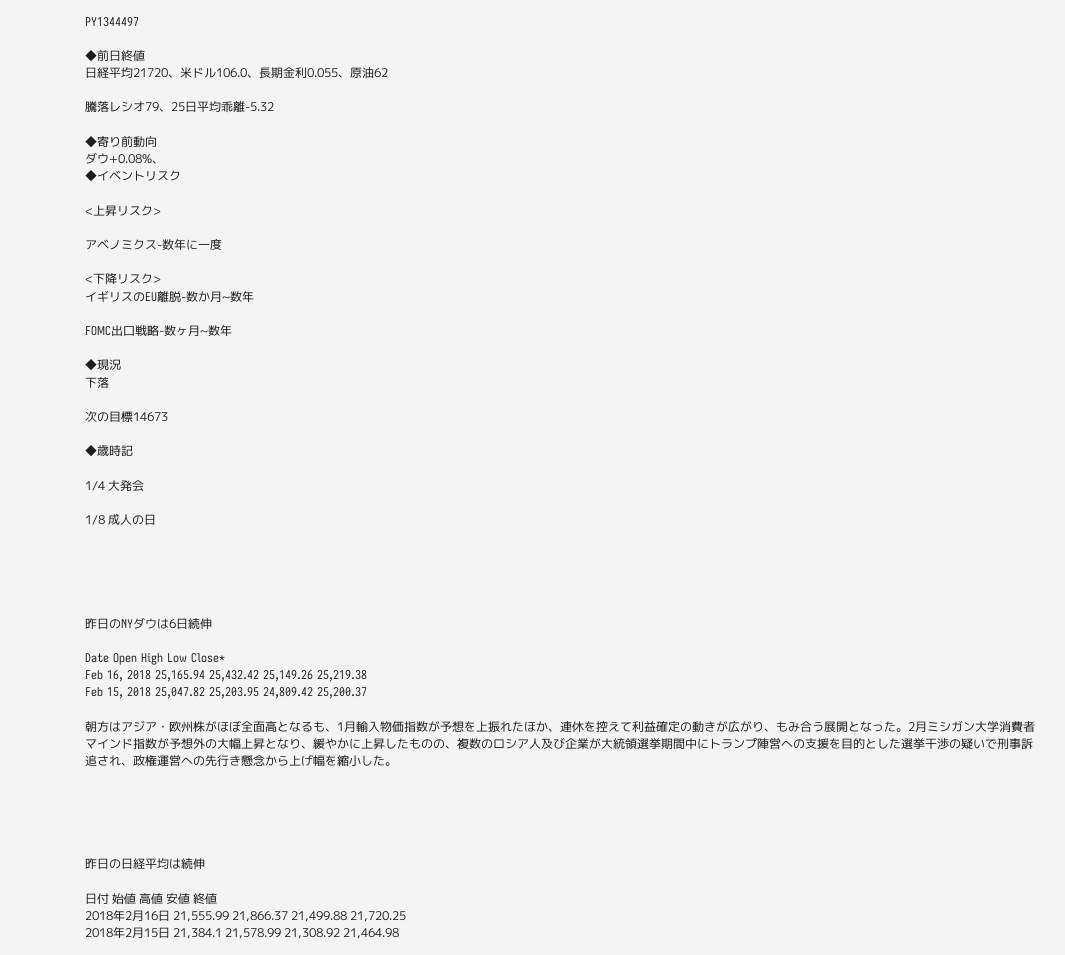PY1344497

◆前日終値
日経平均21720、米ドル106.0、長期金利0.055、原油62

騰落レシオ79、25日平均乖離-5.32

◆寄り前動向
ダウ+0.08%、
◆イベントリスク

<上昇リスク>

アベノミクス-数年に一度

<下降リスク>
イギリスのEU離脱-数か月~数年

FOMC出口戦略-数ヶ月~数年

◆現況
下落

次の目標14673

◆歳時記

1/4 大発会

1/8 成人の日





昨日のNYダウは6日続伸

Date Open High Low Close*
Feb 16, 2018 25,165.94 25,432.42 25,149.26 25,219.38
Feb 15, 2018 25,047.82 25,203.95 24,809.42 25,200.37

朝方はアジア・欧州株がほぼ全面高となるも、1月輸入物価指数が予想を上振れたほか、連休を控えて利益確定の動きが広がり、もみ合う展開となった。2月ミシガン大学消費者マインド指数が予想外の大幅上昇となり、緩やかに上昇したものの、複数のロシア人及び企業が大統領選挙期間中にトランプ陣営への支援を目的とした選挙干渉の疑いで刑事訴追され、政権運営への先行き懸念から上げ幅を縮小した。





昨日の日経平均は続伸

日付 始値 高値 安値 終値
2018年2月16日 21,555.99 21,866.37 21,499.88 21,720.25
2018年2月15日 21,384.1 21,578.99 21,308.92 21,464.98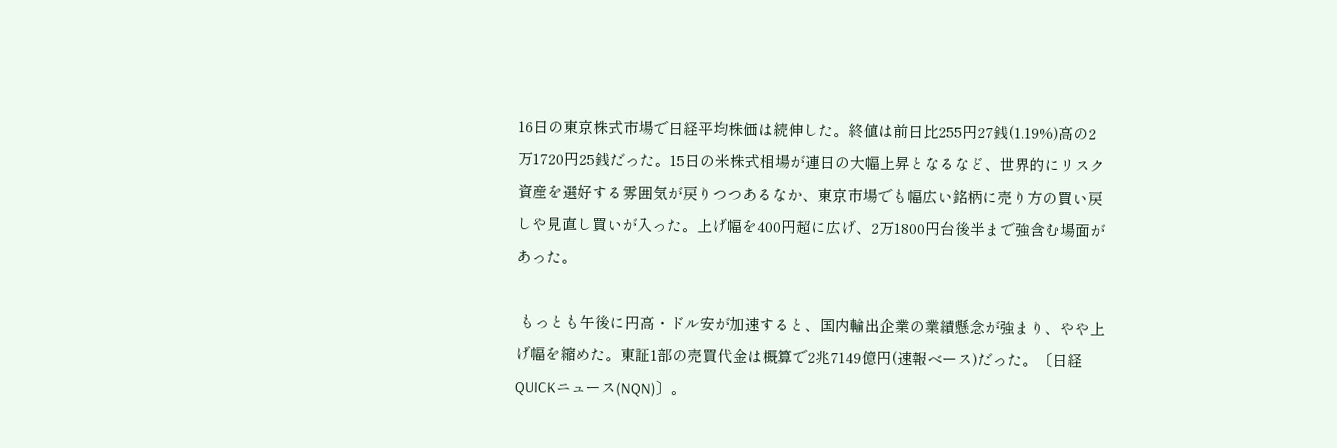16日の東京株式市場で日経平均株価は続伸した。終値は前日比255円27銭(1.19%)高の2万1720円25銭だった。15日の米株式相場が連日の大幅上昇となるなど、世界的にリスク資産を選好する雰囲気が戻りつつあるなか、東京市場でも幅広い銘柄に売り方の買い戻しや見直し買いが入った。上げ幅を400円超に広げ、2万1800円台後半まで強含む場面があった。

 もっとも午後に円高・ドル安が加速すると、国内輸出企業の業績懸念が強まり、やや上げ幅を縮めた。東証1部の売買代金は概算で2兆7149億円(速報ベース)だった。〔日経QUICKニュース(NQN)〕。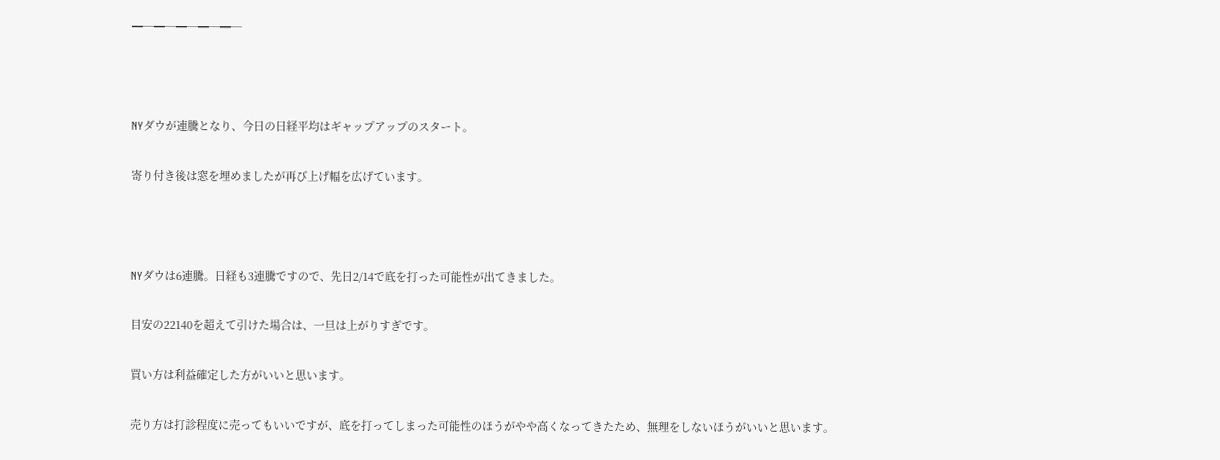━─━─━─━─━─



NYダウが連騰となり、今日の日経平均はギャップアップのスタート。

寄り付き後は窓を埋めましたが再び上げ幅を広げています。



NYダウは6連騰。日経も3連騰ですので、先日2/14で底を打った可能性が出てきました。

目安の22140を超えて引けた場合は、一旦は上がりすぎです。

買い方は利益確定した方がいいと思います。

売り方は打診程度に売ってもいいですが、底を打ってしまった可能性のほうがやや高くなってきたため、無理をしないほうがいいと思います。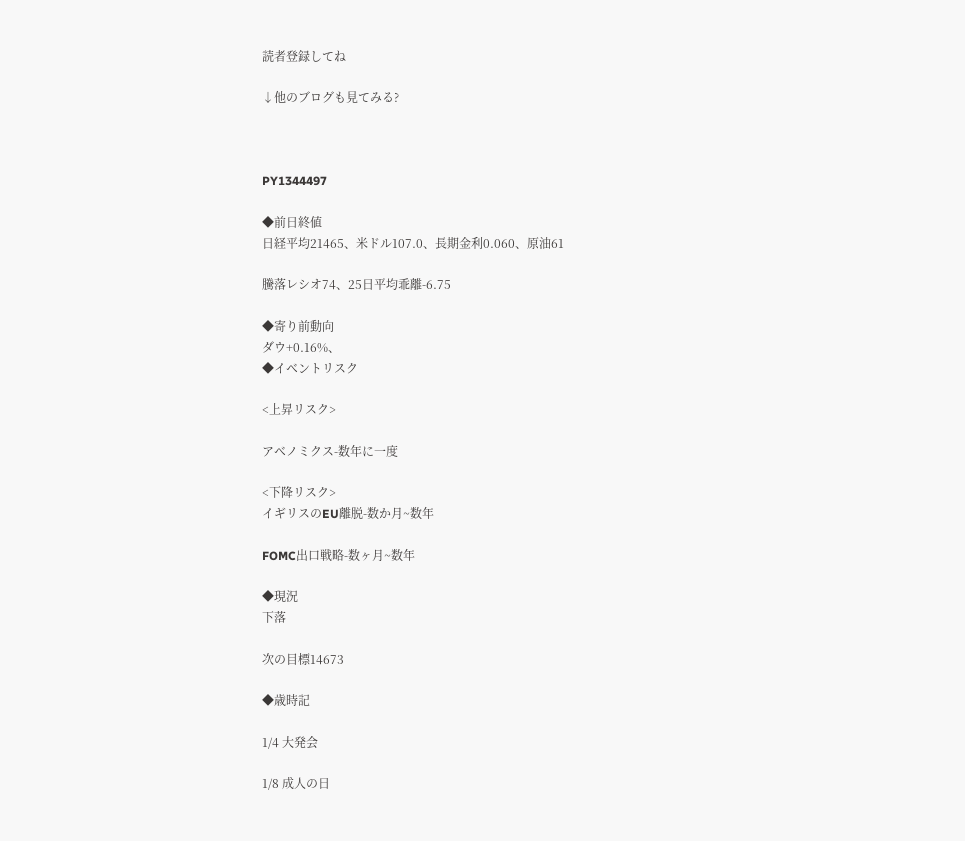読者登録してね

↓他のブログも見てみる?



PY1344497

◆前日終値
日経平均21465、米ドル107.0、長期金利0.060、原油61

騰落レシオ74、25日平均乖離-6.75

◆寄り前動向
ダウ+0.16%、
◆イベントリスク

<上昇リスク>

アベノミクス-数年に一度

<下降リスク>
イギリスのEU離脱-数か月~数年

FOMC出口戦略-数ヶ月~数年

◆現況
下落

次の目標14673

◆歳時記

1/4 大発会

1/8 成人の日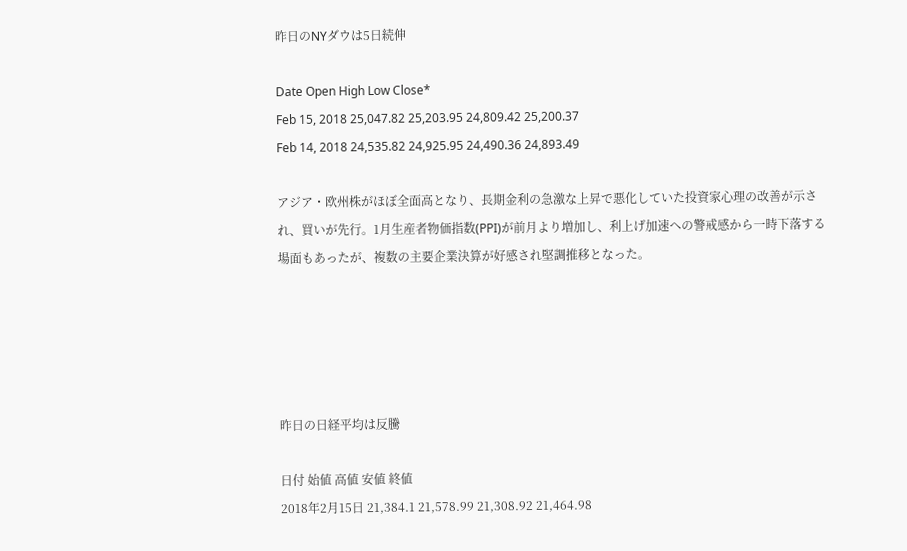昨日のNYダウは5日続伸

Date Open High Low Close*
Feb 15, 2018 25,047.82 25,203.95 24,809.42 25,200.37
Feb 14, 2018 24,535.82 24,925.95 24,490.36 24,893.49

アジア・欧州株がほぼ全面高となり、長期金利の急激な上昇で悪化していた投資家心理の改善が示され、買いが先行。1月生産者物価指数(PPI)が前月より増加し、利上げ加速への警戒感から一時下落する場面もあったが、複数の主要企業決算が好感され堅調推移となった。





昨日の日経平均は反騰

日付 始値 高値 安値 終値
2018年2月15日 21,384.1 21,578.99 21,308.92 21,464.98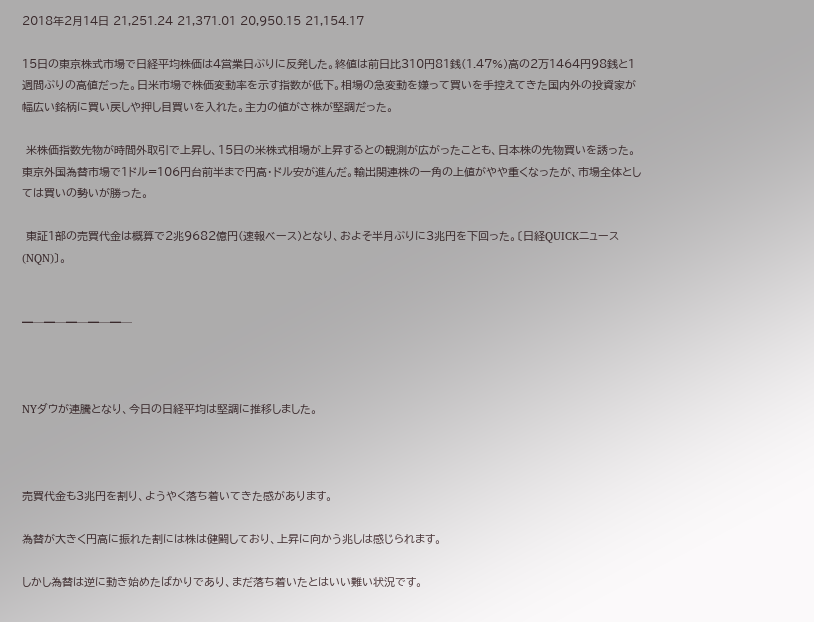2018年2月14日 21,251.24 21,371.01 20,950.15 21,154.17

15日の東京株式市場で日経平均株価は4営業日ぶりに反発した。終値は前日比310円81銭(1.47%)高の2万1464円98銭と1週間ぶりの高値だった。日米市場で株価変動率を示す指数が低下。相場の急変動を嫌って買いを手控えてきた国内外の投資家が幅広い銘柄に買い戻しや押し目買いを入れた。主力の値がさ株が堅調だった。

 米株価指数先物が時間外取引で上昇し、15日の米株式相場が上昇するとの観測が広がったことも、日本株の先物買いを誘った。東京外国為替市場で1ドル=106円台前半まで円高・ドル安が進んだ。輸出関連株の一角の上値がやや重くなったが、市場全体としては買いの勢いが勝った。

 東証1部の売買代金は概算で2兆9682億円(速報ベース)となり、およそ半月ぶりに3兆円を下回った。〔日経QUICKニュース(NQN)〕。


━─━─━─━─━─



NYダウが連騰となり、今日の日経平均は堅調に推移しました。



売買代金も3兆円を割り、ようやく落ち着いてきた感があります。

為替が大きく円高に振れた割には株は健闘しており、上昇に向かう兆しは感じられます。

しかし為替は逆に動き始めたばかりであり、まだ落ち着いたとはいい難い状況です。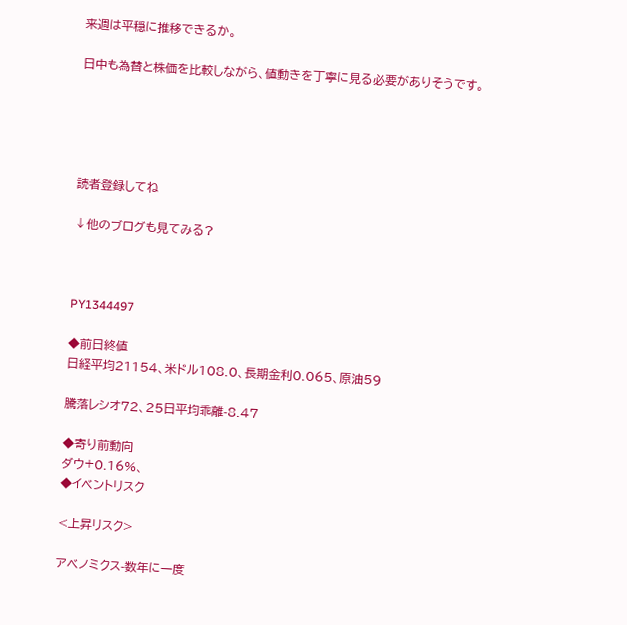来週は平穏に推移できるか。

日中も為替と株価を比較しながら、値動きを丁寧に見る必要がありそうです。





読者登録してね

↓他のブログも見てみる?



PY1344497

◆前日終値
日経平均21154、米ドル108.0、長期金利0.065、原油59

騰落レシオ72、25日平均乖離-8.47

◆寄り前動向
ダウ+0.16%、
◆イベントリスク

<上昇リスク>

アベノミクス-数年に一度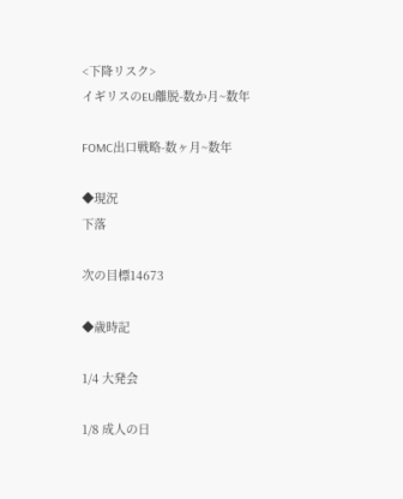<下降リスク>
イギリスのEU離脱-数か月~数年

FOMC出口戦略-数ヶ月~数年

◆現況
下落

次の目標14673

◆歳時記

1/4 大発会

1/8 成人の日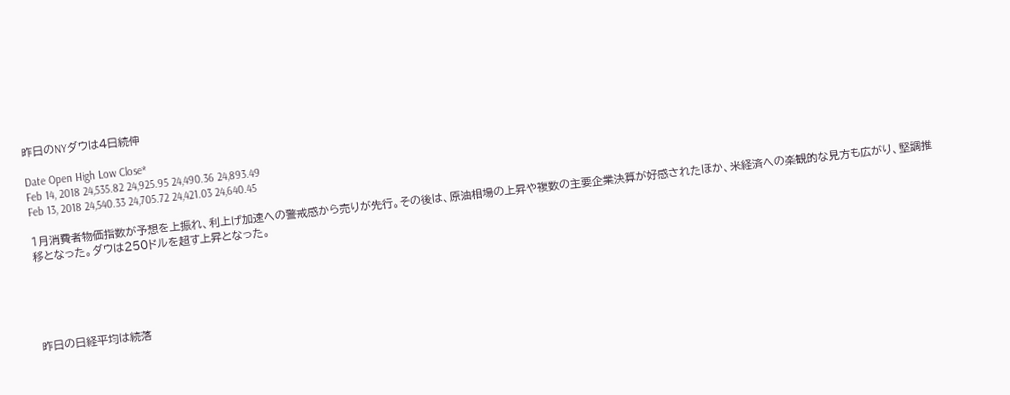昨日のNYダウは4日続伸

Date Open High Low Close*
Feb 14, 2018 24,535.82 24,925.95 24,490.36 24,893.49
Feb 13, 2018 24,540.33 24,705.72 24,421.03 24,640.45

1月消費者物価指数が予想を上振れ、利上げ加速への警戒感から売りが先行。その後は、原油相場の上昇や複数の主要企業決算が好感されたほか、米経済への楽観的な見方も広がり、堅調推移となった。ダウは250ドルを超す上昇となった。





昨日の日経平均は続落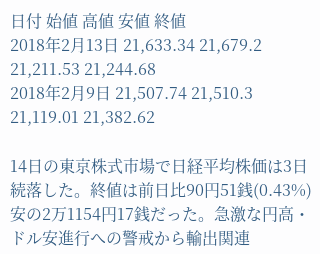日付 始値 高値 安値 終値
2018年2月13日 21,633.34 21,679.2 21,211.53 21,244.68
2018年2月9日 21,507.74 21,510.3 21,119.01 21,382.62

14日の東京株式市場で日経平均株価は3日続落した。終値は前日比90円51銭(0.43%)安の2万1154円17銭だった。急激な円高・ドル安進行への警戒から輸出関連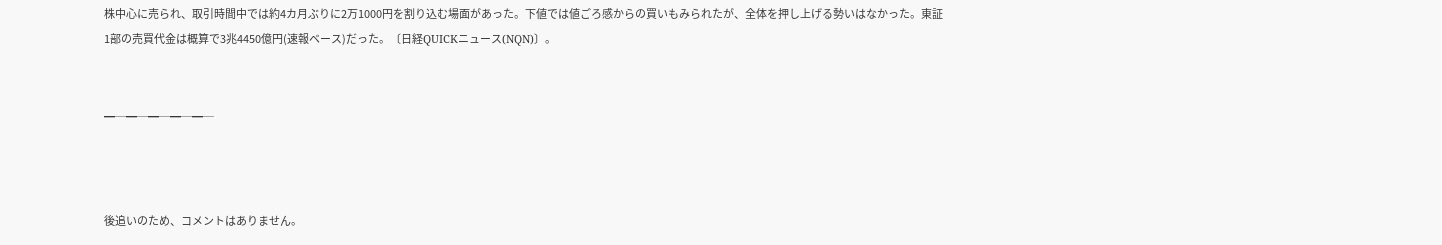株中心に売られ、取引時間中では約4カ月ぶりに2万1000円を割り込む場面があった。下値では値ごろ感からの買いもみられたが、全体を押し上げる勢いはなかった。東証1部の売買代金は概算で3兆4450億円(速報ベース)だった。〔日経QUICKニュース(NQN)〕。


━─━─━─━─━─



後追いのため、コメントはありません。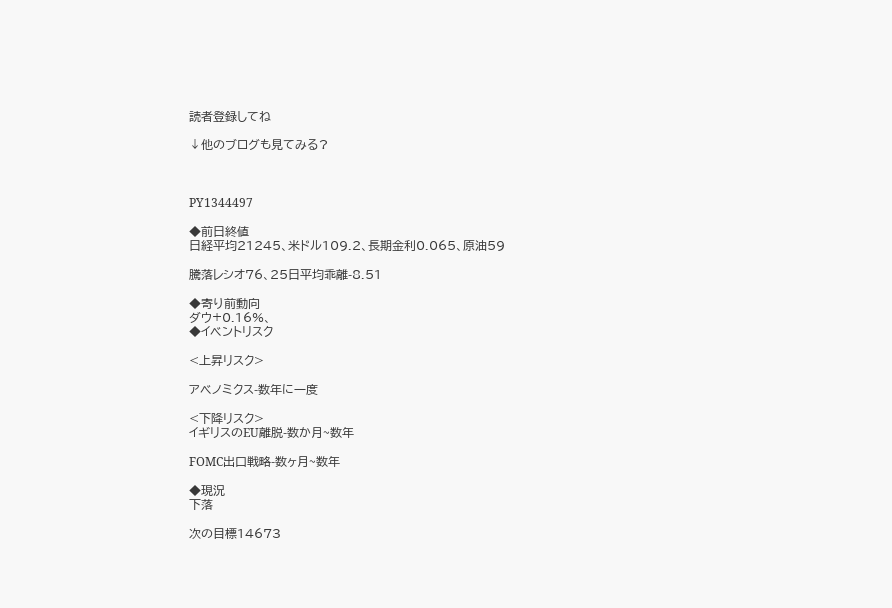読者登録してね

↓他のブログも見てみる?



PY1344497

◆前日終値
日経平均21245、米ドル109.2、長期金利0.065、原油59

騰落レシオ76、25日平均乖離-8.51

◆寄り前動向
ダウ+0.16%、
◆イベントリスク

<上昇リスク>

アベノミクス-数年に一度

<下降リスク>
イギリスのEU離脱-数か月~数年

FOMC出口戦略-数ヶ月~数年

◆現況
下落

次の目標14673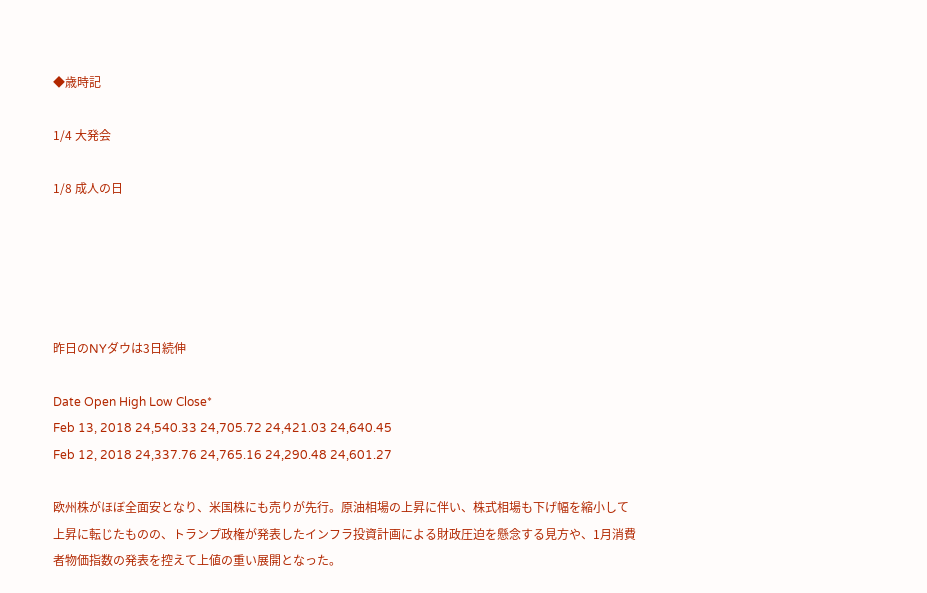◆歳時記

1/4 大発会

1/8 成人の日





昨日のNYダウは3日続伸

Date Open High Low Close*
Feb 13, 2018 24,540.33 24,705.72 24,421.03 24,640.45
Feb 12, 2018 24,337.76 24,765.16 24,290.48 24,601.27

欧州株がほぼ全面安となり、米国株にも売りが先行。原油相場の上昇に伴い、株式相場も下げ幅を縮小して上昇に転じたものの、トランプ政権が発表したインフラ投資計画による財政圧迫を懸念する見方や、1月消費者物価指数の発表を控えて上値の重い展開となった。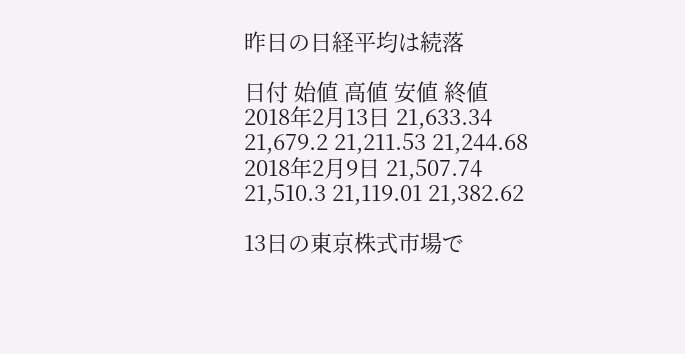昨日の日経平均は続落

日付 始値 高値 安値 終値
2018年2月13日 21,633.34 21,679.2 21,211.53 21,244.68
2018年2月9日 21,507.74 21,510.3 21,119.01 21,382.62

13日の東京株式市場で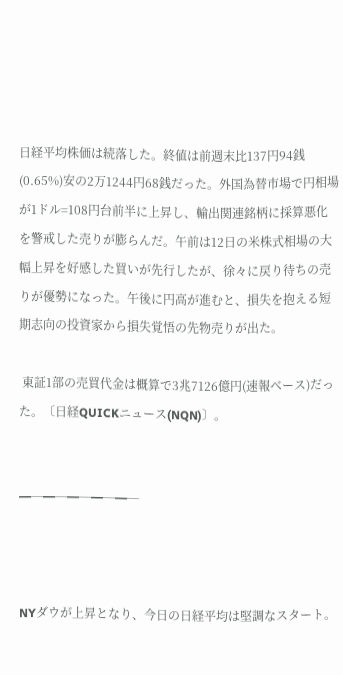日経平均株価は続落した。終値は前週末比137円94銭(0.65%)安の2万1244円68銭だった。外国為替市場で円相場が1ドル=108円台前半に上昇し、輸出関連銘柄に採算悪化を警戒した売りが膨らんだ。午前は12日の米株式相場の大幅上昇を好感した買いが先行したが、徐々に戻り待ちの売りが優勢になった。午後に円高が進むと、損失を抱える短期志向の投資家から損失覚悟の先物売りが出た。

 東証1部の売買代金は概算で3兆7126億円(速報ベース)だった。〔日経QUICKニュース(NQN)〕。


━─━─━─━─━─



NYダウが上昇となり、今日の日経平均は堅調なスタート。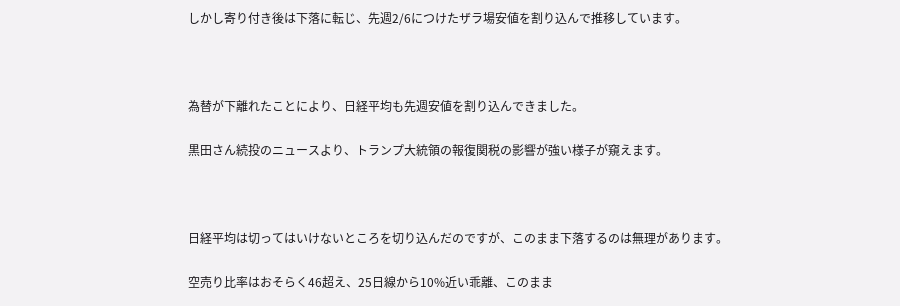しかし寄り付き後は下落に転じ、先週2/6につけたザラ場安値を割り込んで推移しています。



為替が下離れたことにより、日経平均も先週安値を割り込んできました。

黒田さん続投のニュースより、トランプ大統領の報復関税の影響が強い様子が窺えます。



日経平均は切ってはいけないところを切り込んだのですが、このまま下落するのは無理があります。

空売り比率はおそらく46超え、25日線から10%近い乖離、このまま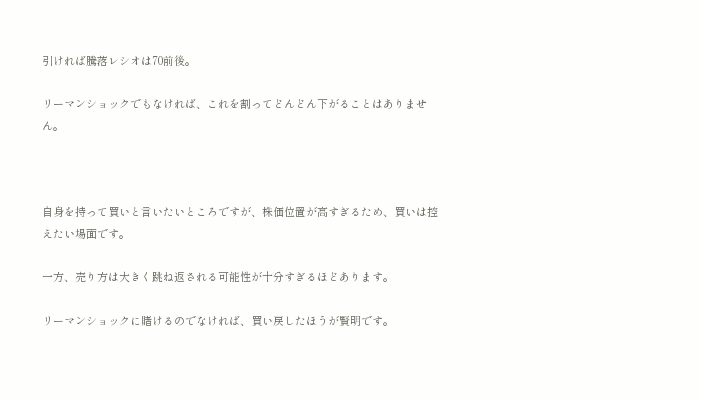引ければ騰落レシオは70前後。

リーマンショックでもなければ、これを割ってどんどん下がることはありません。



自身を持って買いと言いたいところですが、株価位置が高すぎるため、買いは控えたい場面です。

一方、売り方は大きく跳ね返される可能性が十分すぎるほどあります。

リーマンショックに賭けるのでなければ、買い戻したほうが賢明です。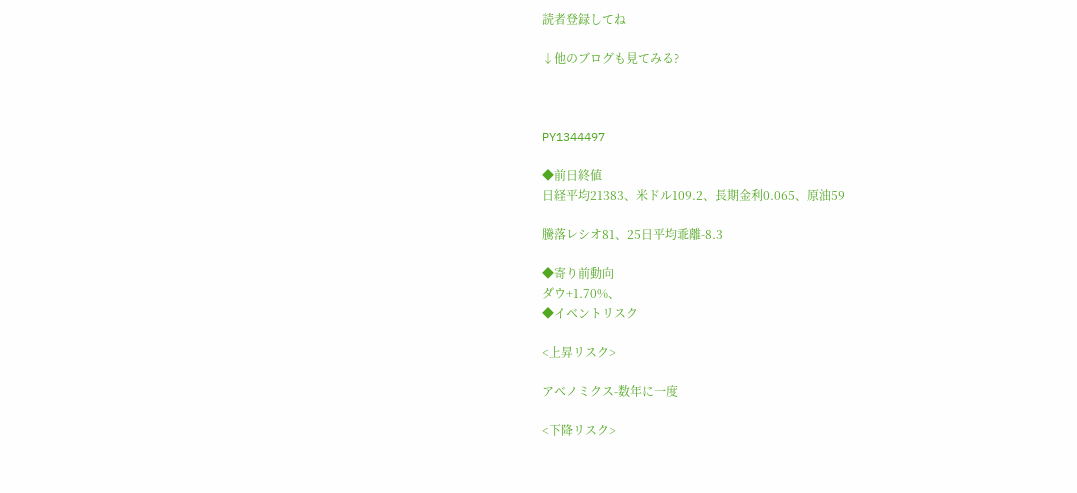読者登録してね

↓他のブログも見てみる?



PY1344497

◆前日終値
日経平均21383、米ドル109.2、長期金利0.065、原油59

騰落レシオ81、25日平均乖離-8.3

◆寄り前動向
ダウ+1.70%、
◆イベントリスク

<上昇リスク>

アベノミクス-数年に一度

<下降リスク>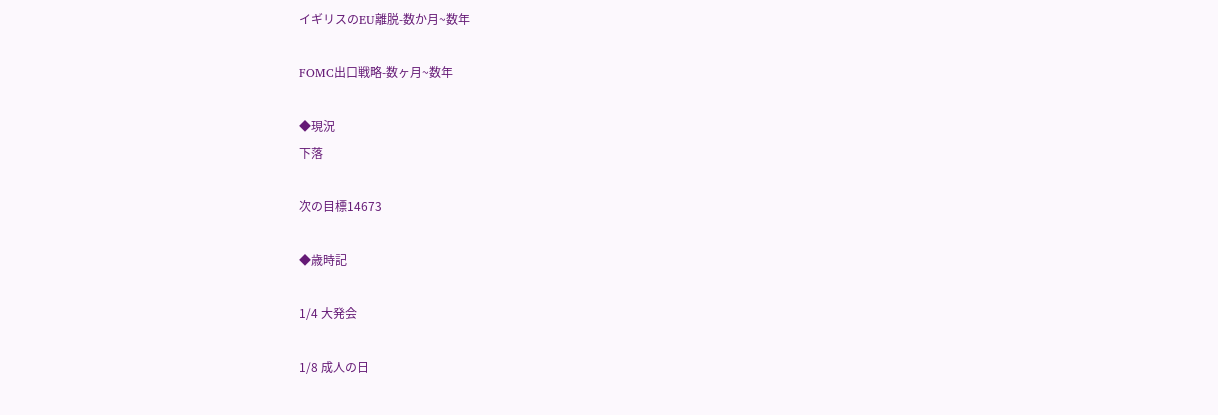イギリスのEU離脱-数か月~数年

FOMC出口戦略-数ヶ月~数年

◆現況
下落

次の目標14673

◆歳時記

1/4 大発会

1/8 成人の日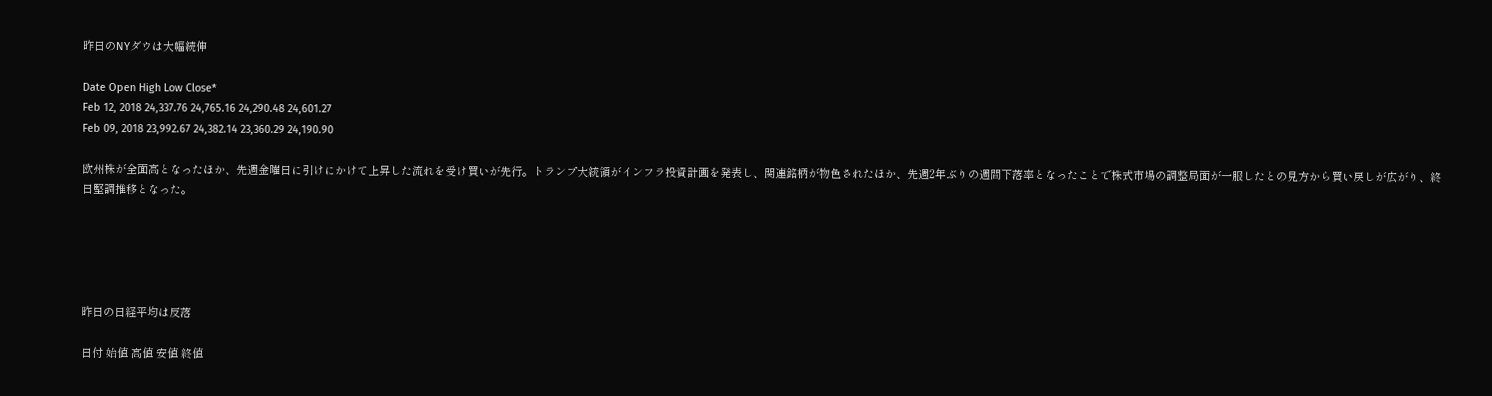昨日のNYダウは大幅続伸

Date Open High Low Close*
Feb 12, 2018 24,337.76 24,765.16 24,290.48 24,601.27
Feb 09, 2018 23,992.67 24,382.14 23,360.29 24,190.90

欧州株が全面高となったほか、先週金曜日に引けにかけて上昇した流れを受け買いが先行。トランプ大統領がインフラ投資計画を発表し、関連銘柄が物色されたほか、先週2年ぶりの週間下落率となったことで株式市場の調整局面が一服したとの見方から買い戻しが広がり、終日堅調推移となった。





昨日の日経平均は反落

日付 始値 高値 安値 終値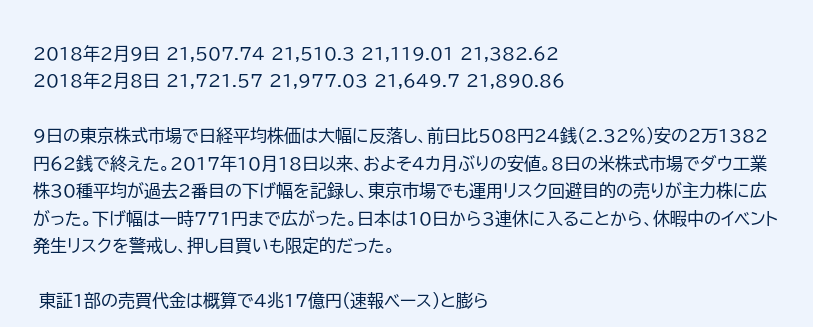2018年2月9日 21,507.74 21,510.3 21,119.01 21,382.62
2018年2月8日 21,721.57 21,977.03 21,649.7 21,890.86

9日の東京株式市場で日経平均株価は大幅に反落し、前日比508円24銭(2.32%)安の2万1382円62銭で終えた。2017年10月18日以来、およそ4カ月ぶりの安値。8日の米株式市場でダウ工業株30種平均が過去2番目の下げ幅を記録し、東京市場でも運用リスク回避目的の売りが主力株に広がった。下げ幅は一時771円まで広がった。日本は10日から3連休に入ることから、休暇中のイベント発生リスクを警戒し、押し目買いも限定的だった。

 東証1部の売買代金は概算で4兆17億円(速報ベース)と膨ら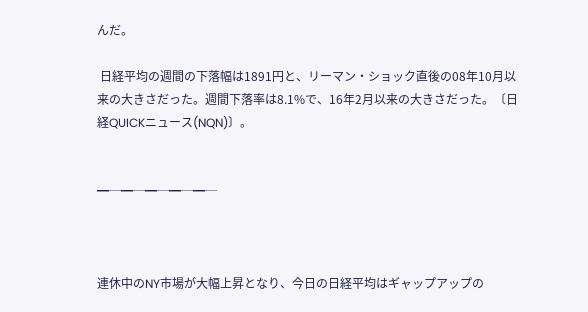んだ。

 日経平均の週間の下落幅は1891円と、リーマン・ショック直後の08年10月以来の大きさだった。週間下落率は8.1%で、16年2月以来の大きさだった。〔日経QUICKニュース(NQN)〕。


━─━─━─━─━─



連休中のNY市場が大幅上昇となり、今日の日経平均はギャップアップの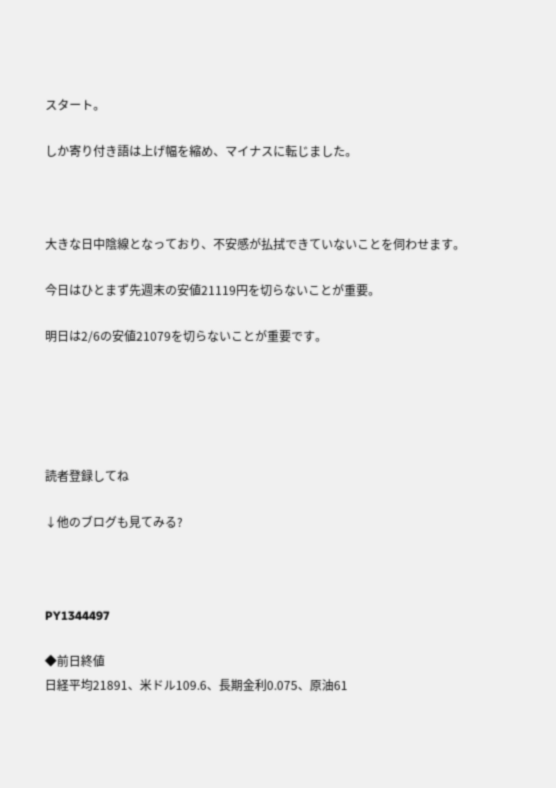スタート。

しか寄り付き語は上げ幅を縮め、マイナスに転じました。



大きな日中陰線となっており、不安感が払拭できていないことを伺わせます。

今日はひとまず先週末の安値21119円を切らないことが重要。

明日は2/6の安値21079を切らないことが重要です。





読者登録してね

↓他のブログも見てみる?



PY1344497

◆前日終値
日経平均21891、米ドル109.6、長期金利0.075、原油61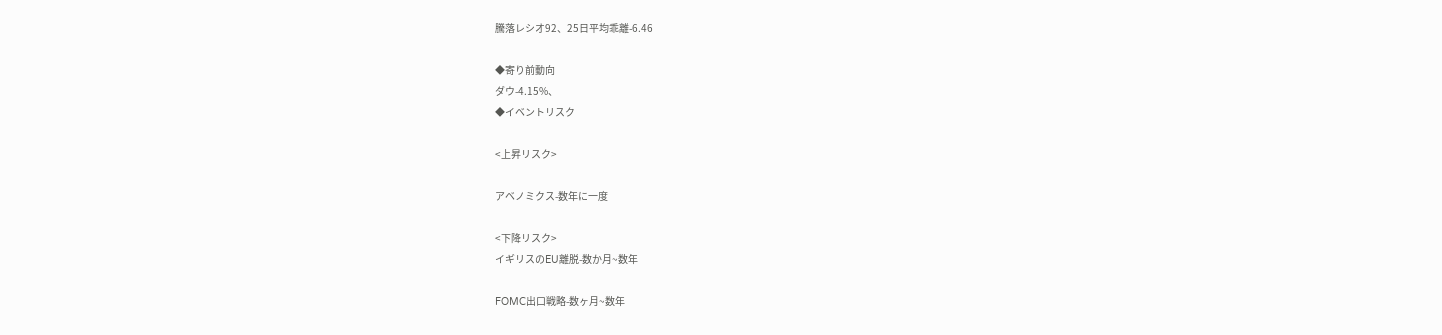騰落レシオ92、25日平均乖離-6.46

◆寄り前動向
ダウ-4.15%、
◆イベントリスク

<上昇リスク>

アベノミクス-数年に一度

<下降リスク>
イギリスのEU離脱-数か月~数年

FOMC出口戦略-数ヶ月~数年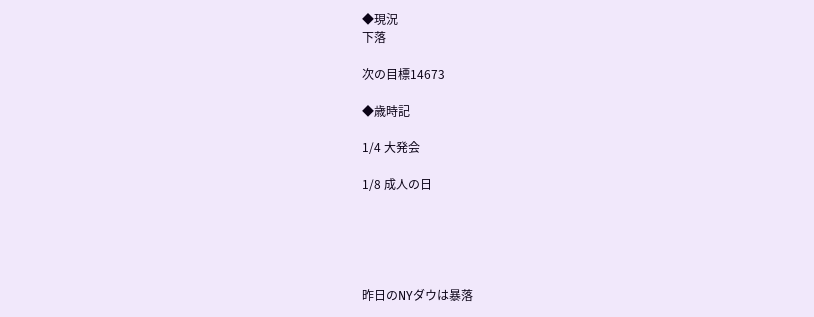◆現況
下落

次の目標14673

◆歳時記

1/4 大発会

1/8 成人の日





昨日のNYダウは暴落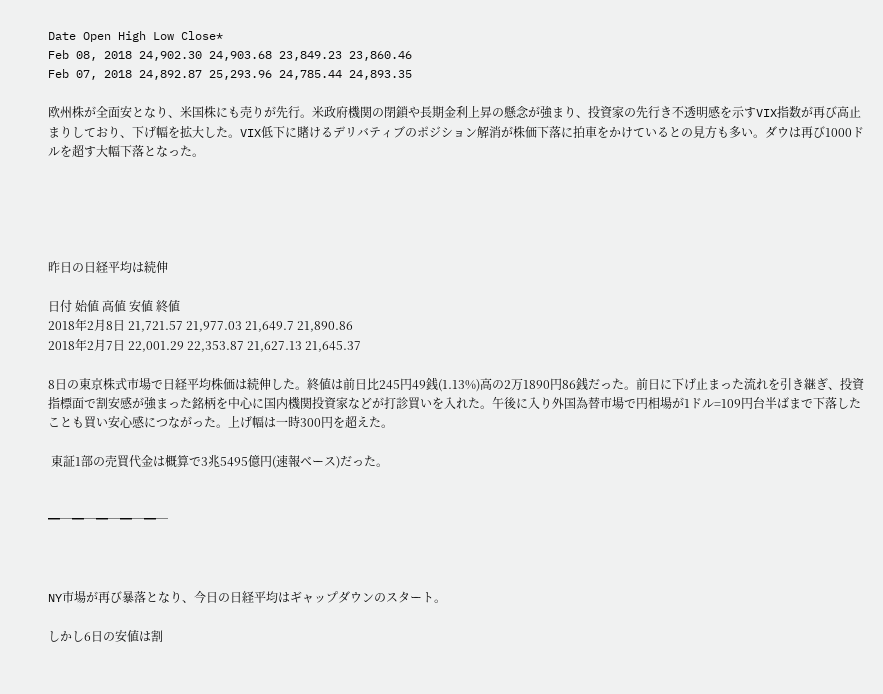Date Open High Low Close*
Feb 08, 2018 24,902.30 24,903.68 23,849.23 23,860.46
Feb 07, 2018 24,892.87 25,293.96 24,785.44 24,893.35

欧州株が全面安となり、米国株にも売りが先行。米政府機関の閉鎖や長期金利上昇の懸念が強まり、投資家の先行き不透明感を示すVIX指数が再び高止まりしており、下げ幅を拡大した。VIX低下に賭けるデリバティブのポジション解消が株価下落に拍車をかけているとの見方も多い。ダウは再び1000ドルを超す大幅下落となった。





昨日の日経平均は続伸

日付 始値 高値 安値 終値
2018年2月8日 21,721.57 21,977.03 21,649.7 21,890.86
2018年2月7日 22,001.29 22,353.87 21,627.13 21,645.37

8日の東京株式市場で日経平均株価は続伸した。終値は前日比245円49銭(1.13%)高の2万1890円86銭だった。前日に下げ止まった流れを引き継ぎ、投資指標面で割安感が強まった銘柄を中心に国内機関投資家などが打診買いを入れた。午後に入り外国為替市場で円相場が1ドル=109円台半ばまで下落したことも買い安心感につながった。上げ幅は一時300円を超えた。

 東証1部の売買代金は概算で3兆5495億円(速報ベース)だった。


━─━─━─━─━─



NY市場が再び暴落となり、今日の日経平均はギャップダウンのスタート。

しかし6日の安値は割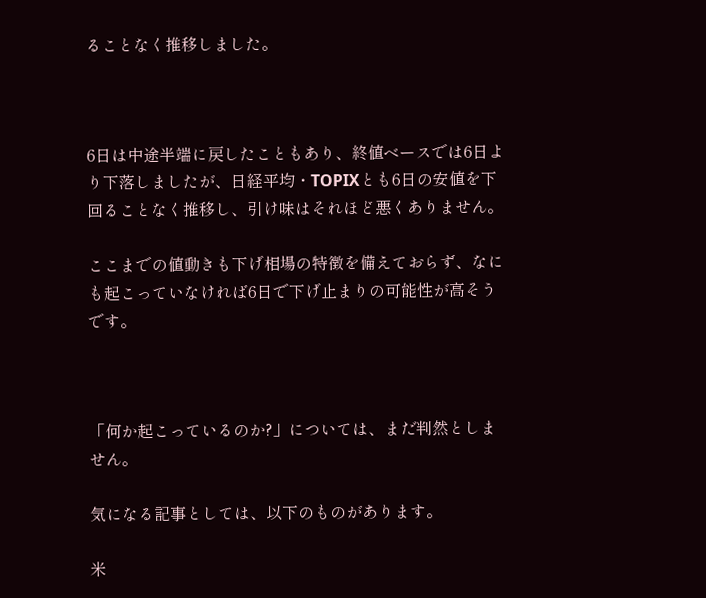ることなく推移しました。



6日は中途半端に戻したこともあり、終値ベースでは6日より下落しましたが、日経平均・TOPIXとも6日の安値を下回ることなく推移し、引け味はそれほど悪くありません。

ここまでの値動きも下げ相場の特徴を備えておらず、なにも起こっていなければ6日で下げ止まりの可能性が高そうです。



「何か起こっているのか?」については、まだ判然としません。

気になる記事としては、以下のものがあります。

米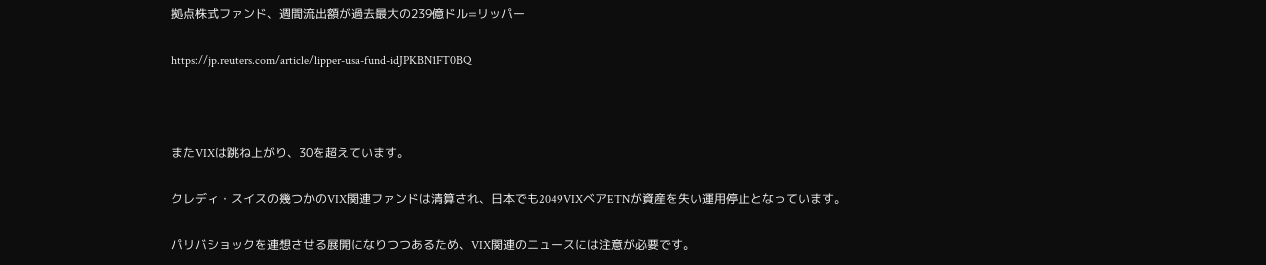拠点株式ファンド、週間流出額が過去最大の239億ドル=リッパー

https://jp.reuters.com/article/lipper-usa-fund-idJPKBN1FT0BQ



またVIXは跳ね上がり、30を超えています。

クレディ・スイスの幾つかのVIX関連ファンドは清算され、日本でも2049VIXベアETNが資産を失い運用停止となっています。

パリバショックを連想させる展開になりつつあるため、VIX関連のニュースには注意が必要です。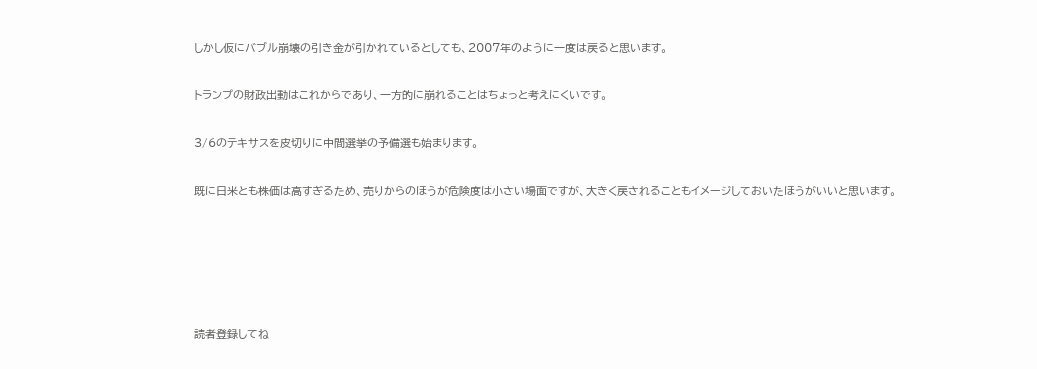しかし仮にバブル崩壊の引き金が引かれているとしても、2007年のように一度は戻ると思います。

トランプの財政出動はこれからであり、一方的に崩れることはちょっと考えにくいです。

3/6のテキサスを皮切りに中間選挙の予備選も始まります。

既に日米とも株価は高すぎるため、売りからのほうが危険度は小さい場面ですが、大きく戻されることもイメージしておいたほうがいいと思います。





読者登録してね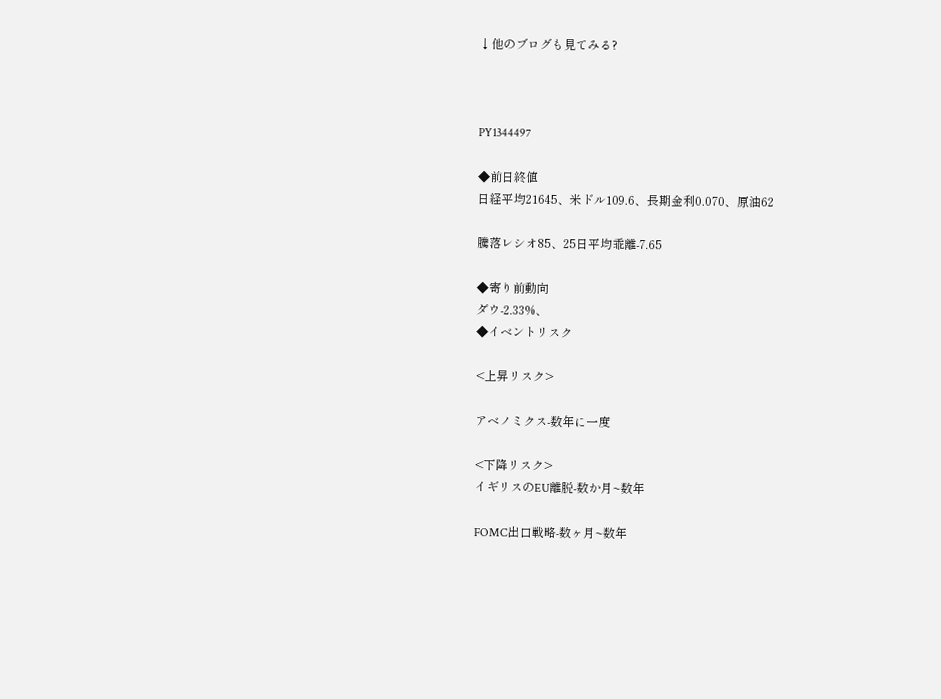↓他のブログも見てみる?



PY1344497

◆前日終値
日経平均21645、米ドル109.6、長期金利0.070、原油62

騰落レシオ85、25日平均乖離-7.65

◆寄り前動向
ダウ-2.33%、
◆イベントリスク

<上昇リスク>

アベノミクス-数年に一度

<下降リスク>
イギリスのEU離脱-数か月~数年

FOMC出口戦略-数ヶ月~数年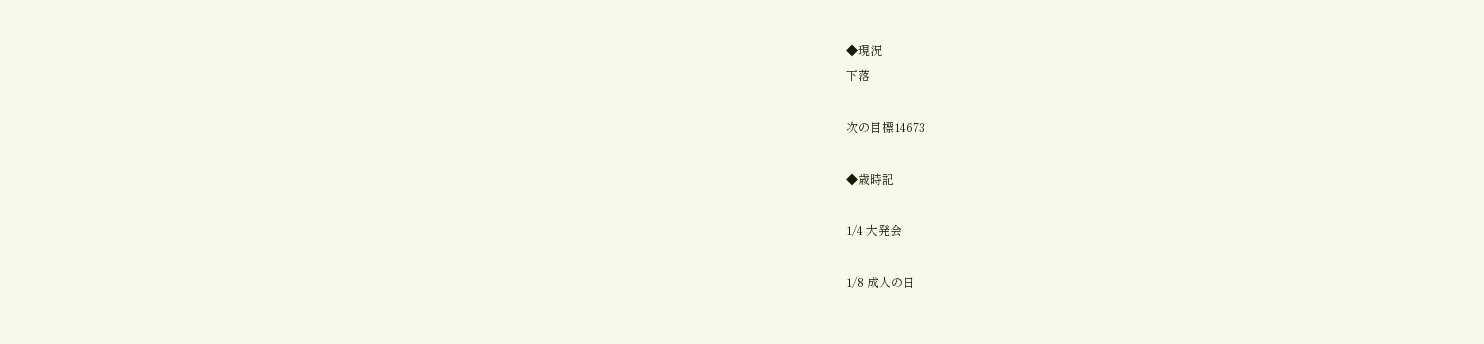◆現況
下落

次の目標14673

◆歳時記

1/4 大発会

1/8 成人の日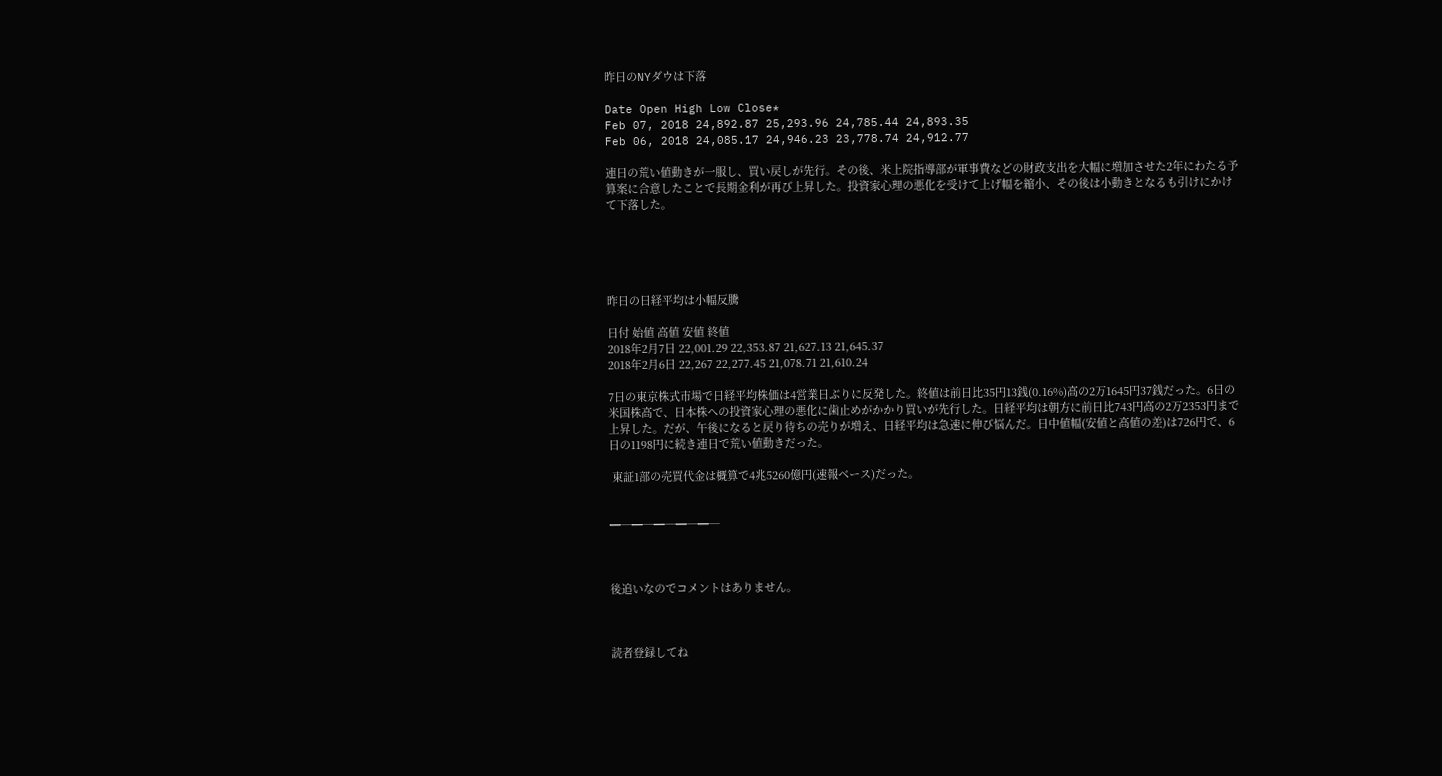昨日のNYダウは下落

Date Open High Low Close*
Feb 07, 2018 24,892.87 25,293.96 24,785.44 24,893.35
Feb 06, 2018 24,085.17 24,946.23 23,778.74 24,912.77

連日の荒い値動きが一服し、買い戻しが先行。その後、米上院指導部が軍事費などの財政支出を大幅に増加させた2年にわたる予算案に合意したことで長期金利が再び上昇した。投資家心理の悪化を受けて上げ幅を縮小、その後は小動きとなるも引けにかけて下落した。





昨日の日経平均は小幅反騰

日付 始値 高値 安値 終値
2018年2月7日 22,001.29 22,353.87 21,627.13 21,645.37
2018年2月6日 22,267 22,277.45 21,078.71 21,610.24

7日の東京株式市場で日経平均株価は4営業日ぶりに反発した。終値は前日比35円13銭(0.16%)高の2万1645円37銭だった。6日の米国株高で、日本株への投資家心理の悪化に歯止めがかかり買いが先行した。日経平均は朝方に前日比743円高の2万2353円まで上昇した。だが、午後になると戻り待ちの売りが増え、日経平均は急速に伸び悩んだ。日中値幅(安値と高値の差)は726円で、6日の1198円に続き連日で荒い値動きだった。

 東証1部の売買代金は概算で4兆5260億円(速報ベース)だった。


━─━─━─━─━─



後追いなのでコメントはありません。



読者登録してね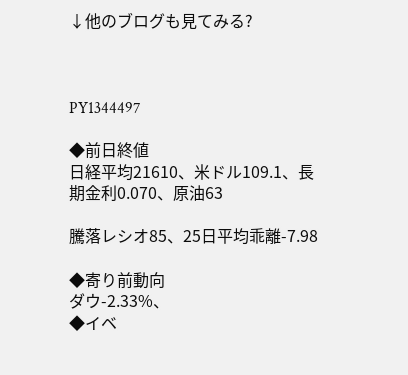↓他のブログも見てみる?



PY1344497

◆前日終値
日経平均21610、米ドル109.1、長期金利0.070、原油63

騰落レシオ85、25日平均乖離-7.98

◆寄り前動向
ダウ-2.33%、
◆イベ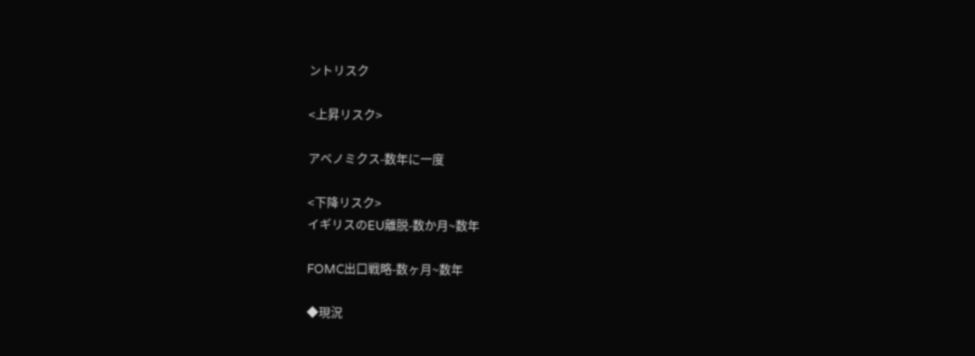ントリスク

<上昇リスク>

アベノミクス-数年に一度

<下降リスク>
イギリスのEU離脱-数か月~数年

FOMC出口戦略-数ヶ月~数年

◆現況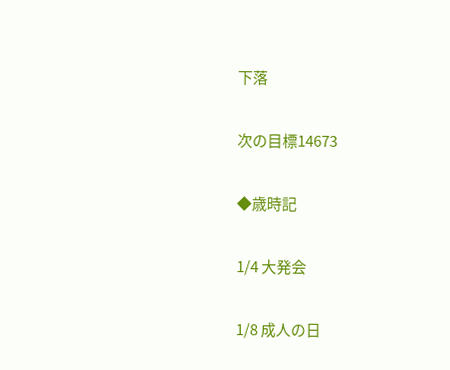下落

次の目標14673

◆歳時記

1/4 大発会

1/8 成人の日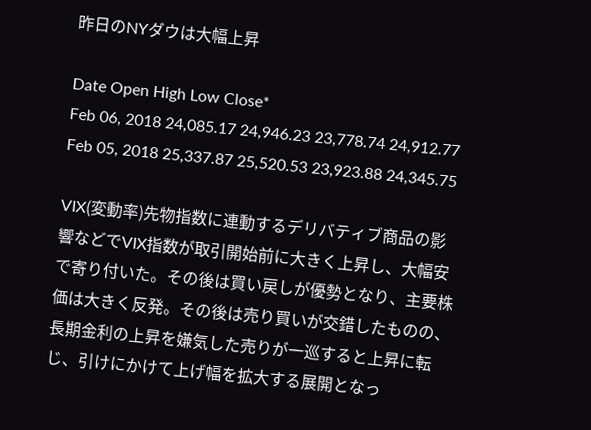昨日のNYダウは大幅上昇

Date Open High Low Close*
Feb 06, 2018 24,085.17 24,946.23 23,778.74 24,912.77
Feb 05, 2018 25,337.87 25,520.53 23,923.88 24,345.75

VIX(変動率)先物指数に連動するデリバティブ商品の影響などでVIX指数が取引開始前に大きく上昇し、大幅安で寄り付いた。その後は買い戻しが優勢となり、主要株価は大きく反発。その後は売り買いが交錯したものの、長期金利の上昇を嫌気した売りが一巡すると上昇に転じ、引けにかけて上げ幅を拡大する展開となっ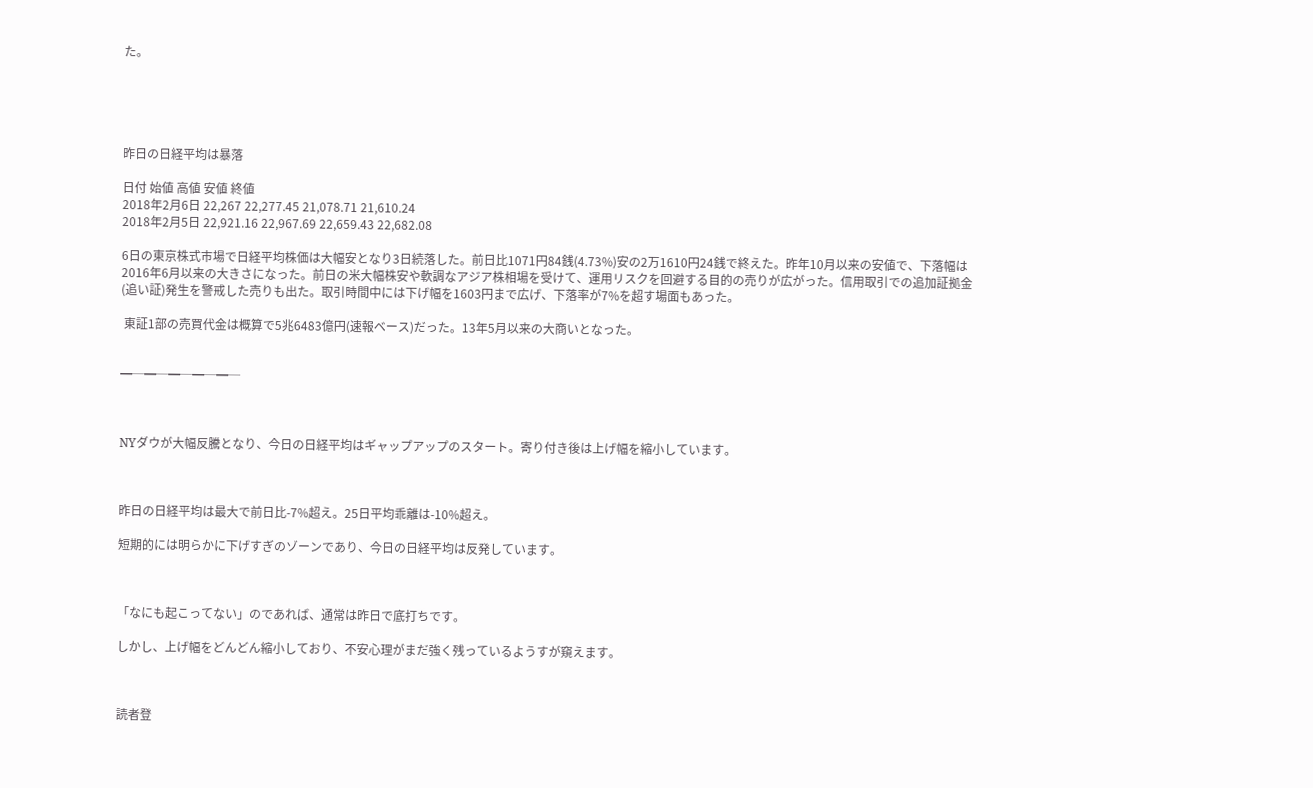た。





昨日の日経平均は暴落

日付 始値 高値 安値 終値
2018年2月6日 22,267 22,277.45 21,078.71 21,610.24
2018年2月5日 22,921.16 22,967.69 22,659.43 22,682.08

6日の東京株式市場で日経平均株価は大幅安となり3日続落した。前日比1071円84銭(4.73%)安の2万1610円24銭で終えた。昨年10月以来の安値で、下落幅は2016年6月以来の大きさになった。前日の米大幅株安や軟調なアジア株相場を受けて、運用リスクを回避する目的の売りが広がった。信用取引での追加証拠金(追い証)発生を警戒した売りも出た。取引時間中には下げ幅を1603円まで広げ、下落率が7%を超す場面もあった。

 東証1部の売買代金は概算で5兆6483億円(速報ベース)だった。13年5月以来の大商いとなった。


━─━─━─━─━─



NYダウが大幅反騰となり、今日の日経平均はギャップアップのスタート。寄り付き後は上げ幅を縮小しています。



昨日の日経平均は最大で前日比-7%超え。25日平均乖離は-10%超え。

短期的には明らかに下げすぎのゾーンであり、今日の日経平均は反発しています。



「なにも起こってない」のであれば、通常は昨日で底打ちです。

しかし、上げ幅をどんどん縮小しており、不安心理がまだ強く残っているようすが窺えます。



読者登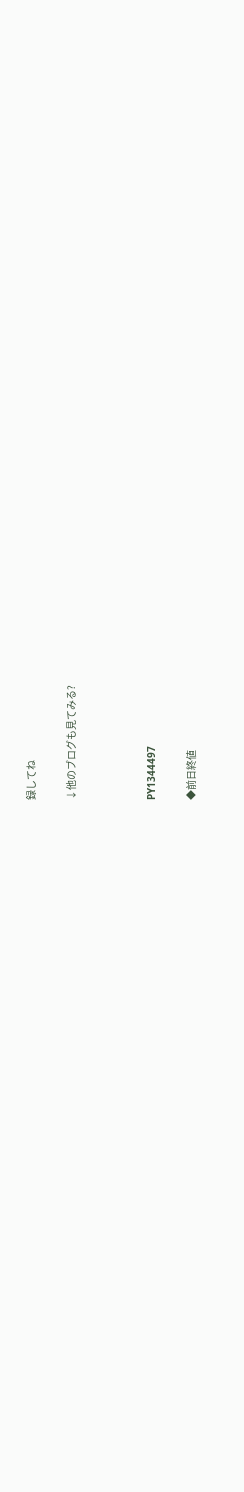録してね

↓他のブログも見てみる?



PY1344497

◆前日終値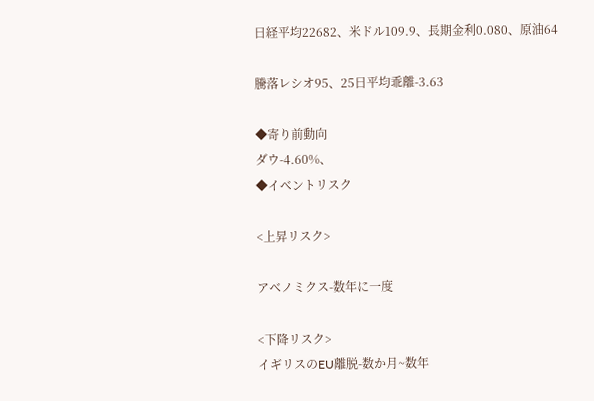日経平均22682、米ドル109.9、長期金利0.080、原油64

騰落レシオ95、25日平均乖離-3.63

◆寄り前動向
ダウ-4.60%、
◆イベントリスク

<上昇リスク>

アベノミクス-数年に一度

<下降リスク>
イギリスのEU離脱-数か月~数年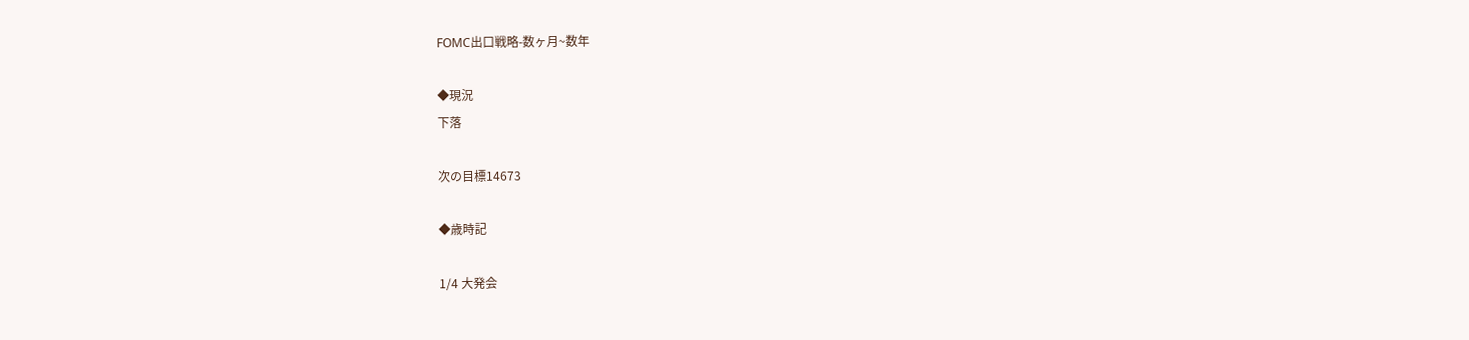FOMC出口戦略-数ヶ月~数年

◆現況
下落

次の目標14673

◆歳時記

1/4 大発会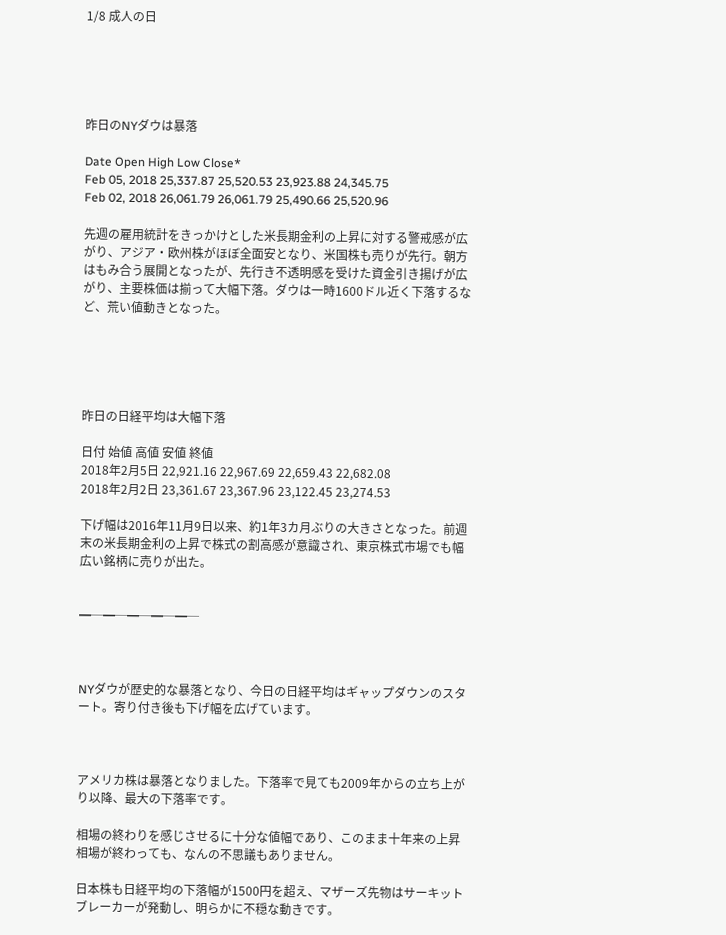1/8 成人の日





昨日のNYダウは暴落

Date Open High Low Close*
Feb 05, 2018 25,337.87 25,520.53 23,923.88 24,345.75
Feb 02, 2018 26,061.79 26,061.79 25,490.66 25,520.96

先週の雇用統計をきっかけとした米長期金利の上昇に対する警戒感が広がり、アジア・欧州株がほぼ全面安となり、米国株も売りが先行。朝方はもみ合う展開となったが、先行き不透明感を受けた資金引き揚げが広がり、主要株価は揃って大幅下落。ダウは一時1600ドル近く下落するなど、荒い値動きとなった。





昨日の日経平均は大幅下落

日付 始値 高値 安値 終値
2018年2月5日 22,921.16 22,967.69 22,659.43 22,682.08
2018年2月2日 23,361.67 23,367.96 23,122.45 23,274.53

下げ幅は2016年11月9日以来、約1年3カ月ぶりの大きさとなった。前週末の米長期金利の上昇で株式の割高感が意識され、東京株式市場でも幅広い銘柄に売りが出た。


━─━─━─━─━─



NYダウが歴史的な暴落となり、今日の日経平均はギャップダウンのスタート。寄り付き後も下げ幅を広げています。



アメリカ株は暴落となりました。下落率で見ても2009年からの立ち上がり以降、最大の下落率です。

相場の終わりを感じさせるに十分な値幅であり、このまま十年来の上昇相場が終わっても、なんの不思議もありません。

日本株も日経平均の下落幅が1500円を超え、マザーズ先物はサーキットブレーカーが発動し、明らかに不穏な動きです。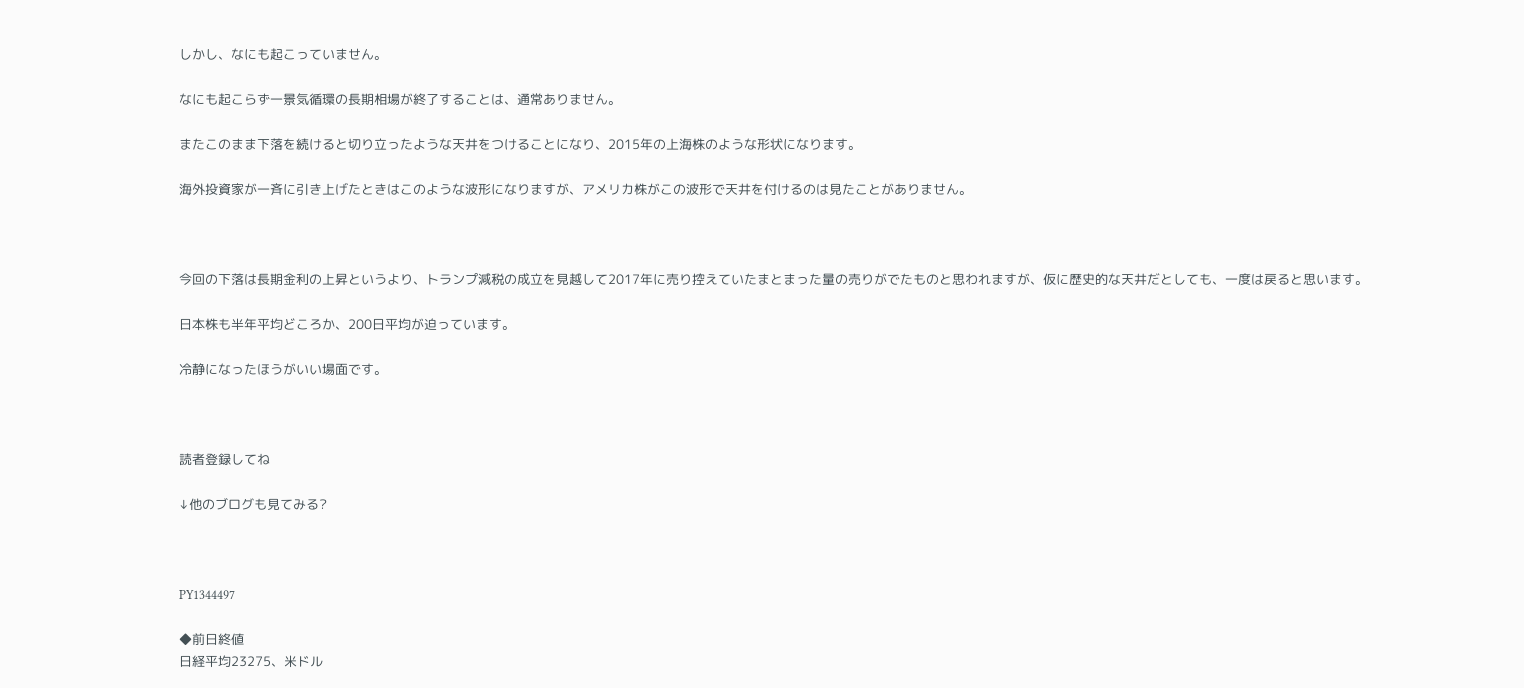しかし、なにも起こっていません。

なにも起こらず一景気循環の長期相場が終了することは、通常ありません。

またこのまま下落を続けると切り立ったような天井をつけることになり、2015年の上海株のような形状になります。

海外投資家が一斉に引き上げたときはこのような波形になりますが、アメリカ株がこの波形で天井を付けるのは見たことがありません。



今回の下落は長期金利の上昇というより、トランプ減税の成立を見越して2017年に売り控えていたまとまった量の売りがでたものと思われますが、仮に歴史的な天井だとしても、一度は戻ると思います。

日本株も半年平均どころか、200日平均が迫っています。

冷静になったほうがいい場面です。



読者登録してね

↓他のブログも見てみる?



PY1344497

◆前日終値
日経平均23275、米ドル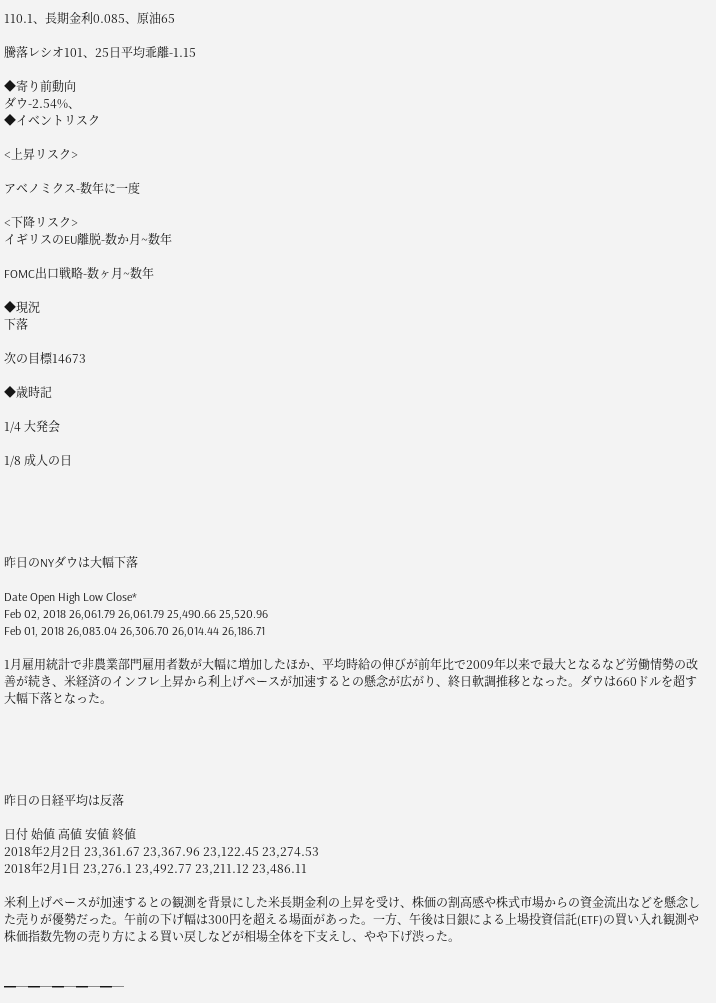110.1、長期金利0.085、原油65

騰落レシオ101、25日平均乖離-1.15

◆寄り前動向
ダウ-2.54%、
◆イベントリスク

<上昇リスク>

アベノミクス-数年に一度

<下降リスク>
イギリスのEU離脱-数か月~数年

FOMC出口戦略-数ヶ月~数年

◆現況
下落

次の目標14673

◆歳時記

1/4 大発会

1/8 成人の日





昨日のNYダウは大幅下落

Date Open High Low Close*
Feb 02, 2018 26,061.79 26,061.79 25,490.66 25,520.96
Feb 01, 2018 26,083.04 26,306.70 26,014.44 26,186.71

1月雇用統計で非農業部門雇用者数が大幅に増加したほか、平均時給の伸びが前年比で2009年以来で最大となるなど労働情勢の改善が続き、米経済のインフレ上昇から利上げペースが加速するとの懸念が広がり、終日軟調推移となった。ダウは660ドルを超す大幅下落となった。





昨日の日経平均は反落

日付 始値 高値 安値 終値
2018年2月2日 23,361.67 23,367.96 23,122.45 23,274.53
2018年2月1日 23,276.1 23,492.77 23,211.12 23,486.11

米利上げペースが加速するとの観測を背景にした米長期金利の上昇を受け、株価の割高感や株式市場からの資金流出などを懸念した売りが優勢だった。午前の下げ幅は300円を超える場面があった。一方、午後は日銀による上場投資信託(ETF)の買い入れ観測や株価指数先物の売り方による買い戻しなどが相場全体を下支えし、やや下げ渋った。


━─━─━─━─━─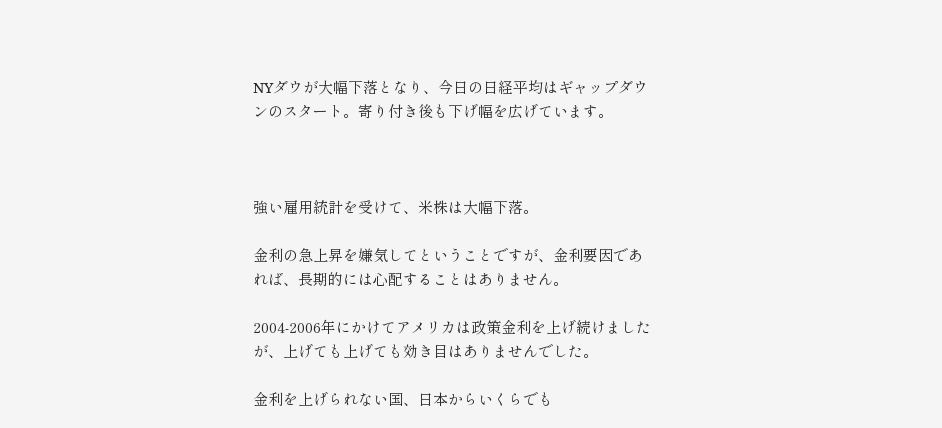NYダウが大幅下落となり、今日の日経平均はギャップダウンのスタート。寄り付き後も下げ幅を広げています。



強い雇用統計を受けて、米株は大幅下落。

金利の急上昇を嫌気してということですが、金利要因であれば、長期的には心配することはありません。

2004-2006年にかけてアメリカは政策金利を上げ続けましたが、上げても上げても効き目はありませんでした。

金利を上げられない国、日本からいくらでも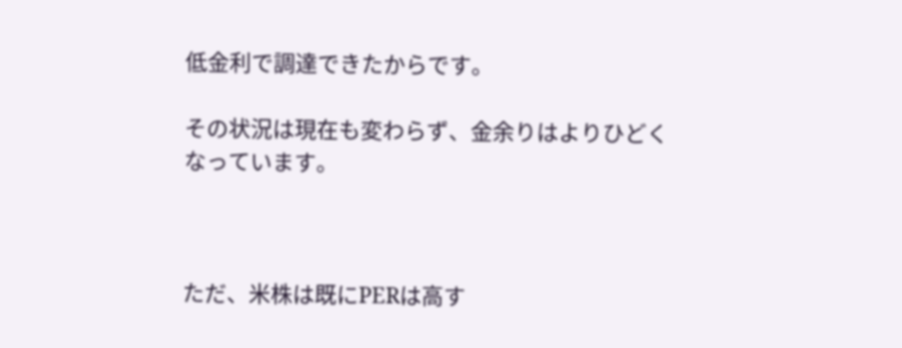低金利で調達できたからです。

その状況は現在も変わらず、金余りはよりひどくなっています。



ただ、米株は既にPERは高す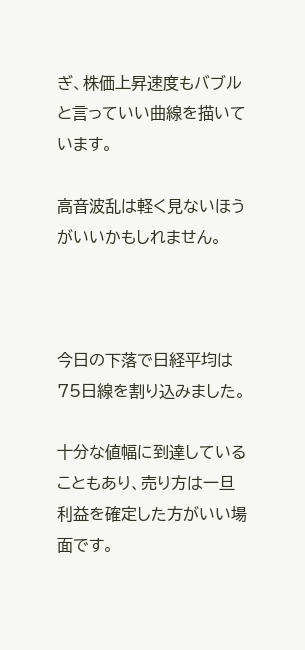ぎ、株価上昇速度もバブルと言っていい曲線を描いています。

高音波乱は軽く見ないほうがいいかもしれません。



今日の下落で日経平均は75日線を割り込みました。

十分な値幅に到達していることもあり、売り方は一旦利益を確定した方がいい場面です。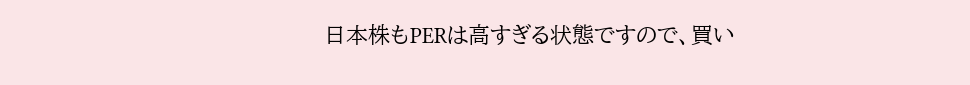日本株もPERは高すぎる状態ですので、買い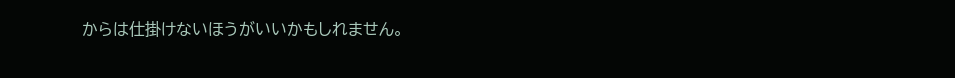からは仕掛けないほうがいいかもしれません。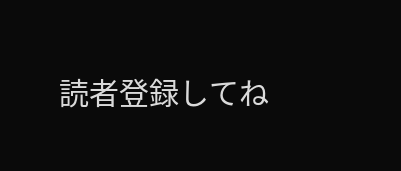読者登録してね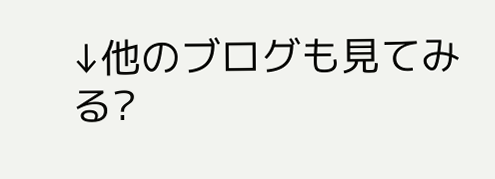↓他のブログも見てみる?